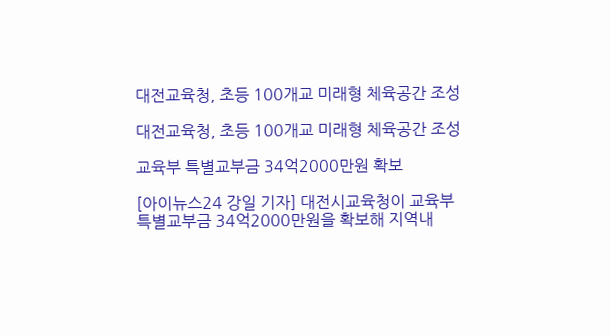대전교육청, 초등 100개교 미래형 체육공간 조성

대전교육청, 초등 100개교 미래형 체육공간 조성

교육부 특별교부금 34억2000만원 확보

[아이뉴스24 강일 기자] 대전시교육청이 교육부 특별교부금 34억2000만원을 확보해 지역내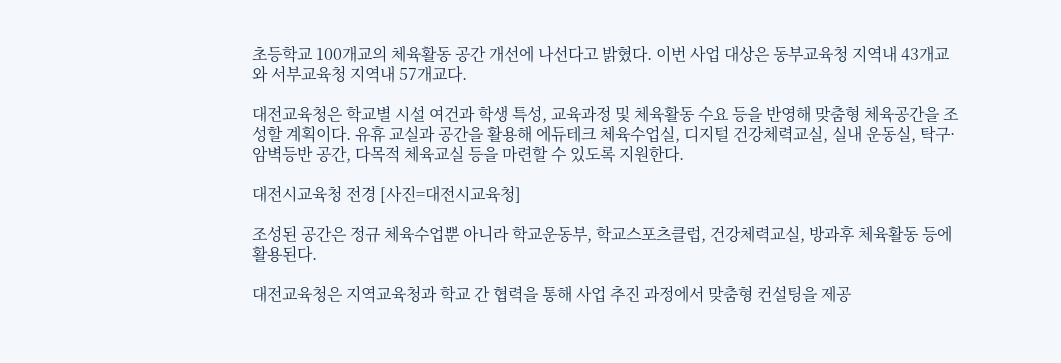초등학교 100개교의 체육활동 공간 개선에 나선다고 밝혔다. 이번 사업 대상은 동부교육청 지역내 43개교와 서부교육청 지역내 57개교다.

대전교육청은 학교별 시설 여건과 학생 특성, 교육과정 및 체육활동 수요 등을 반영해 맞춤형 체육공간을 조성할 계획이다. 유휴 교실과 공간을 활용해 에듀테크 체육수업실, 디지털 건강체력교실, 실내 운동실, 탁구·암벽등반 공간, 다목적 체육교실 등을 마련할 수 있도록 지원한다.

대전시교육청 전경 [사진=대전시교육청]

조성된 공간은 정규 체육수업뿐 아니라 학교운동부, 학교스포츠클럽, 건강체력교실, 방과후 체육활동 등에 활용된다.

대전교육청은 지역교육청과 학교 간 협력을 통해 사업 추진 과정에서 맞춤형 컨설팅을 제공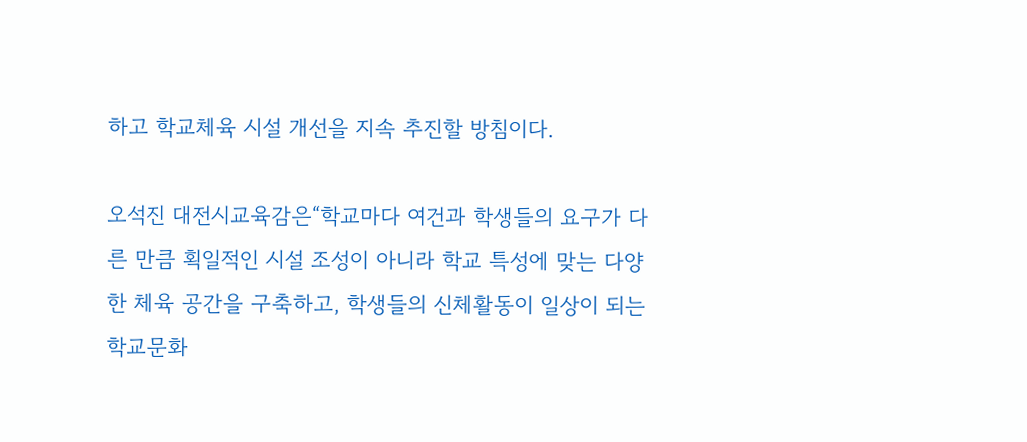하고 학교체육 시설 개선을 지속 추진할 방침이다.

오석진 대전시교육감은“학교마다 여건과 학생들의 요구가 다른 만큼 획일적인 시설 조성이 아니라 학교 특성에 맞는 다양한 체육 공간을 구축하고, 학생들의 신체활동이 일상이 되는 학교문화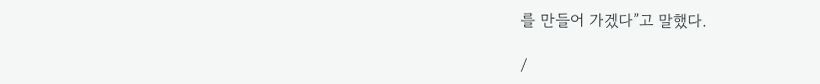를 만들어 가겠다”고 말했다.

/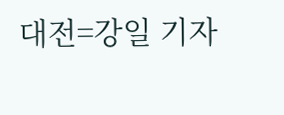대전=강일 기자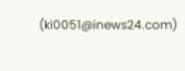(ki0051@inews24.com)